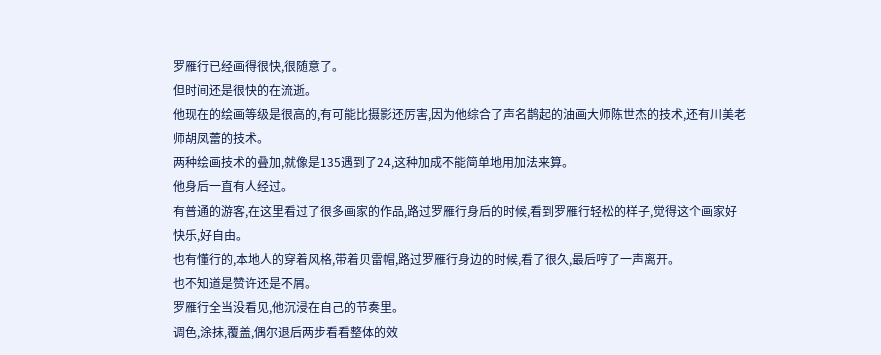罗雁行已经画得很快,很随意了。
但时间还是很快的在流逝。
他现在的绘画等级是很高的,有可能比摄影还厉害,因为他综合了声名鹊起的油画大师陈世杰的技术,还有川美老师胡凤蕾的技术。
两种绘画技术的叠加,就像是135遇到了24,这种加成不能简单地用加法来算。
他身后一直有人经过。
有普通的游客,在这里看过了很多画家的作品,路过罗雁行身后的时候,看到罗雁行轻松的样子,觉得这个画家好快乐,好自由。
也有懂行的,本地人的穿着风格,带着贝雷帽,路过罗雁行身边的时候,看了很久,最后哼了一声离开。
也不知道是赞许还是不屑。
罗雁行全当没看见,他沉浸在自己的节奏里。
调色,涂抹,覆盖,偶尔退后两步看看整体的效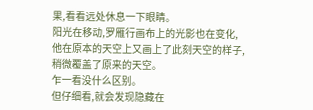果,看看远处休息一下眼睛。
阳光在移动,罗雁行画布上的光影也在变化,他在原本的天空上又画上了此刻天空的样子,稍微覆盖了原来的天空。
乍一看没什么区别。
但仔细看,就会发现隐藏在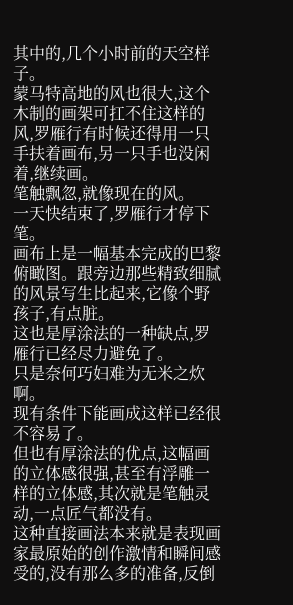其中的,几个小时前的天空样子。
蒙马特高地的风也很大,这个木制的画架可扛不住这样的风,罗雁行有时候还得用一只手扶着画布,另一只手也没闲着,继续画。
笔触飘忽,就像现在的风。
一天快结束了,罗雁行才停下笔。
画布上是一幅基本完成的巴黎俯瞰图。跟旁边那些精致细腻的风景写生比起来,它像个野孩子,有点脏。
这也是厚涂法的一种缺点,罗雁行已经尽力避免了。
只是奈何巧妇难为无米之炊啊。
现有条件下能画成这样已经很不容易了。
但也有厚涂法的优点,这幅画的立体感很强,甚至有浮雕一样的立体感,其次就是笔触灵动,一点匠气都没有。
这种直接画法本来就是表现画家最原始的创作激情和瞬间感受的,没有那么多的准备,反倒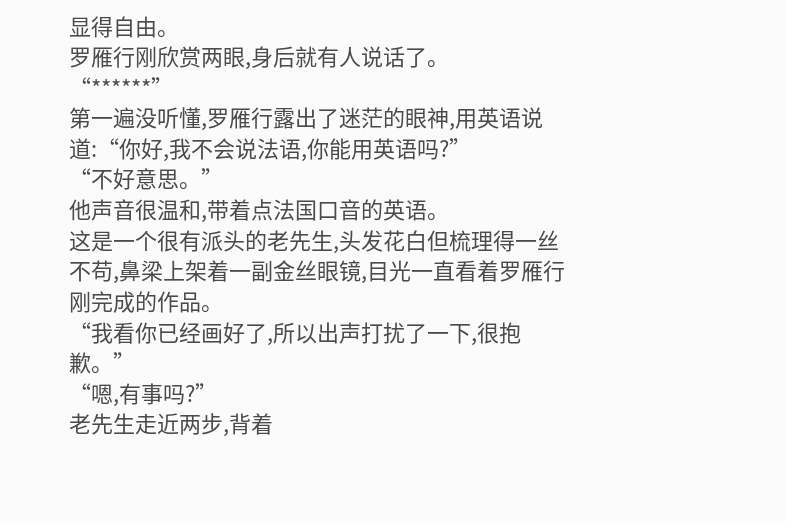显得自由。
罗雁行刚欣赏两眼,身后就有人说话了。
“******”
第一遍没听懂,罗雁行露出了迷茫的眼神,用英语说道:“你好,我不会说法语,你能用英语吗?”
“不好意思。”
他声音很温和,带着点法国口音的英语。
这是一个很有派头的老先生,头发花白但梳理得一丝不苟,鼻梁上架着一副金丝眼镜,目光一直看着罗雁行刚完成的作品。
“我看你已经画好了,所以出声打扰了一下,很抱歉。”
“嗯,有事吗?”
老先生走近两步,背着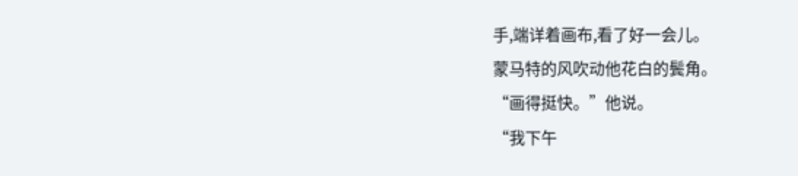手,端详着画布,看了好一会儿。
蒙马特的风吹动他花白的鬓角。
“画得挺快。”他说。
“我下午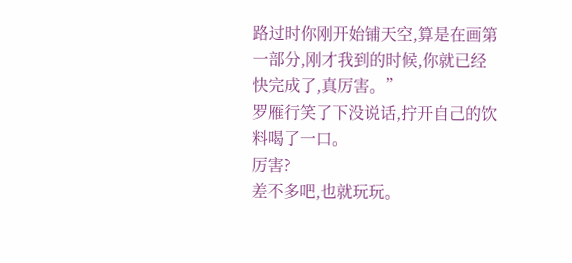路过时你刚开始铺天空,算是在画第一部分,刚才我到的时候,你就已经快完成了,真厉害。”
罗雁行笑了下没说话,拧开自己的饮料喝了一口。
厉害?
差不多吧,也就玩玩。